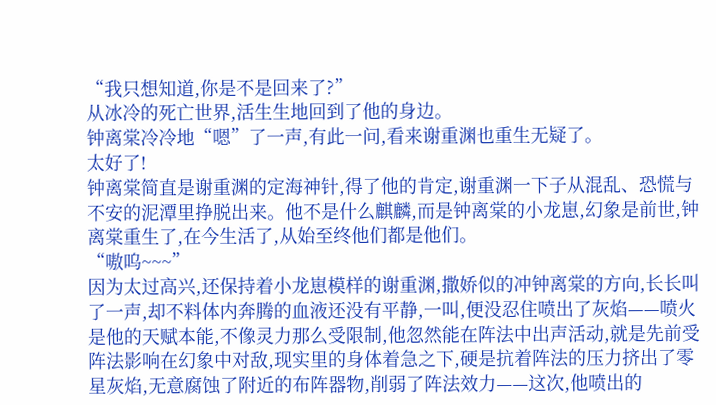“我只想知道,你是不是回来了?”
从冰冷的死亡世界,活生生地回到了他的身边。
钟离棠冷冷地“嗯”了一声,有此一问,看来谢重渊也重生无疑了。
太好了!
钟离棠简直是谢重渊的定海神针,得了他的肯定,谢重渊一下子从混乱、恐慌与不安的泥潭里挣脱出来。他不是什么麒麟,而是钟离棠的小龙崽,幻象是前世,钟离棠重生了,在今生活了,从始至终他们都是他们。
“嗷呜~~~”
因为太过高兴,还保持着小龙崽模样的谢重渊,撒娇似的冲钟离棠的方向,长长叫了一声,却不料体内奔腾的血液还没有平静,一叫,便没忍住喷出了灰焰——喷火是他的天赋本能,不像灵力那么受限制,他忽然能在阵法中出声活动,就是先前受阵法影响在幻象中对敌,现实里的身体着急之下,硬是抗着阵法的压力挤出了零星灰焰,无意腐蚀了附近的布阵器物,削弱了阵法效力——这次,他喷出的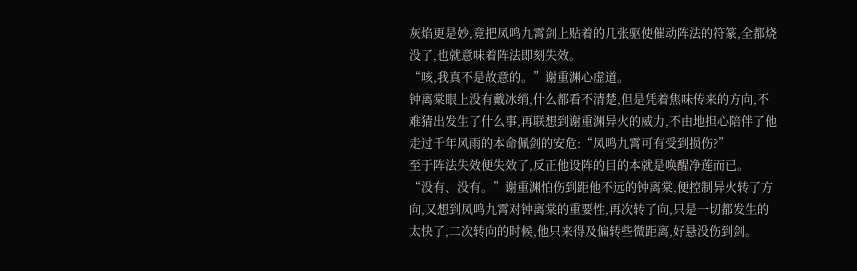灰焰更是妙,竟把凤鸣九霄剑上贴着的几张驱使催动阵法的符篆,全都烧没了,也就意味着阵法即刻失效。
“咳,我真不是故意的。”谢重渊心虚道。
钟离棠眼上没有戴冰绡,什么都看不清楚,但是凭着焦味传来的方向,不难猜出发生了什么事,再联想到谢重渊异火的威力,不由地担心陪伴了他走过千年风雨的本命佩剑的安危:“凤鸣九霄可有受到损伤?”
至于阵法失效便失效了,反正他设阵的目的本就是唤醒净莲而已。
“没有、没有。”谢重渊怕伤到距他不远的钟离棠,便控制异火转了方向,又想到凤鸣九霄对钟离棠的重要性,再次转了向,只是一切都发生的太快了,二次转向的时候,他只来得及偏转些微距离,好悬没伤到剑。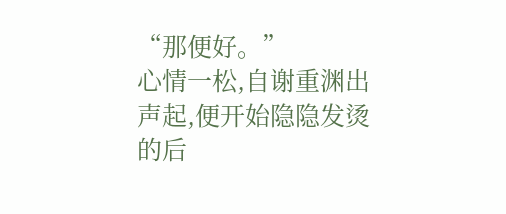“那便好。”
心情一松,自谢重渊出声起,便开始隐隐发烫的后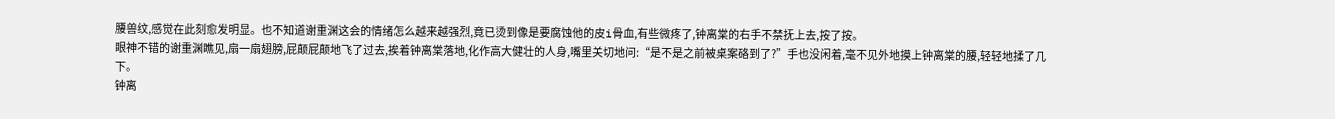腰兽纹,感觉在此刻愈发明显。也不知道谢重渊这会的情绪怎么越来越强烈,竟已烫到像是要腐蚀他的皮i骨血,有些微疼了,钟离棠的右手不禁抚上去,按了按。
眼神不错的谢重渊瞧见,扇一扇翅膀,屁颠屁颠地飞了过去,挨着钟离棠落地,化作高大健壮的人身,嘴里关切地问:“是不是之前被桌案硌到了?”手也没闲着,毫不见外地摸上钟离棠的腰,轻轻地揉了几下。
钟离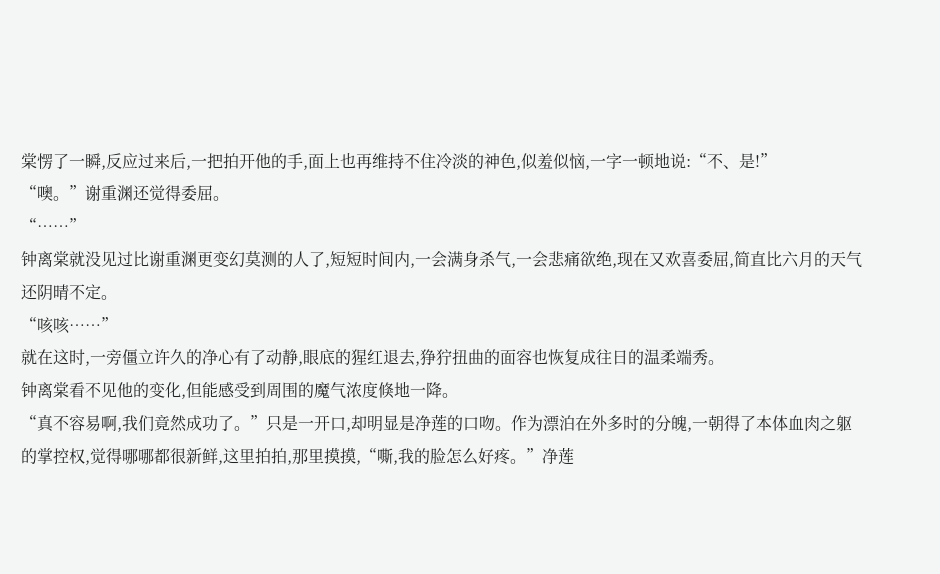棠愣了一瞬,反应过来后,一把拍开他的手,面上也再维持不住冷淡的神色,似羞似恼,一字一顿地说:“不、是!”
“噢。”谢重渊还觉得委屈。
“……”
钟离棠就没见过比谢重渊更变幻莫测的人了,短短时间内,一会满身杀气,一会悲痛欲绝,现在又欢喜委屈,简直比六月的天气还阴晴不定。
“咳咳……”
就在这时,一旁僵立许久的净心有了动静,眼底的猩红退去,狰狞扭曲的面容也恢复成往日的温柔端秀。
钟离棠看不见他的变化,但能感受到周围的魔气浓度倏地一降。
“真不容易啊,我们竟然成功了。”只是一开口,却明显是净莲的口吻。作为漂泊在外多时的分魄,一朝得了本体血肉之躯的掌控权,觉得哪哪都很新鲜,这里拍拍,那里摸摸,“嘶,我的脸怎么好疼。”净莲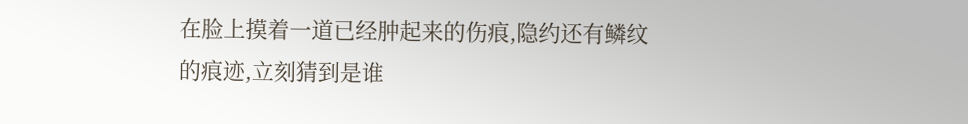在脸上摸着一道已经肿起来的伤痕,隐约还有鳞纹的痕迹,立刻猜到是谁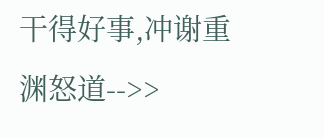干得好事,冲谢重渊怒道-->>